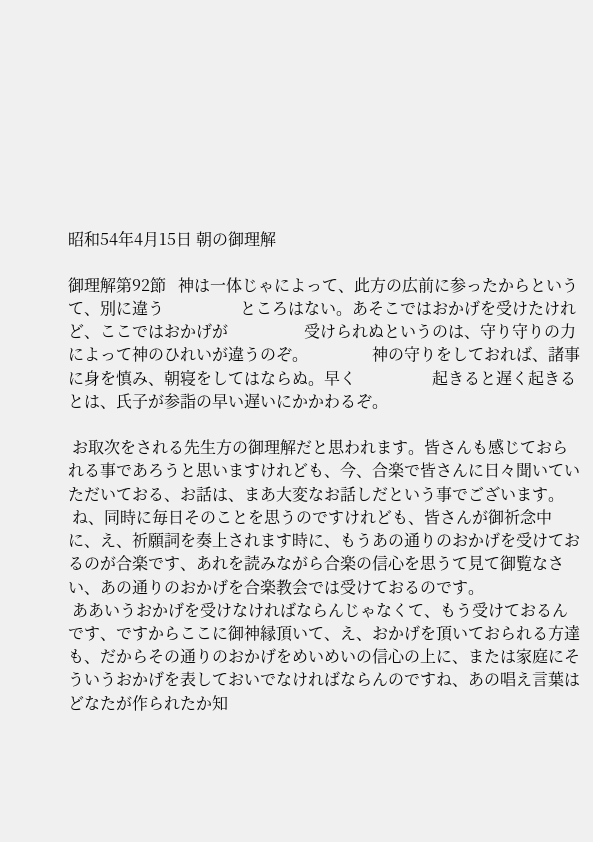昭和54年4月15日 朝の御理解

御理解第92節   神は一体じゃによって、此方の広前に参ったからというて、別に違う                   ところはない。あそこではおかげを受けたけれど、ここではおかげが                   受けられぬというのは、守り守りの力によって神のひれいが違うのぞ。                神の守りをしておれば、諸事に身を慎み、朝寝をしてはならぬ。早く                   起きると遅く起きるとは、氏子が参詣の早い遅いにかかわるぞ。

 お取次をされる先生方の御理解だと思われます。皆さんも感じておられる事であろうと思いますけれども、今、合楽で皆さんに日々聞いていただいておる、お話は、まあ大変なお話しだという事でございます。
 ね、同時に毎日そのことを思うのですけれども、皆さんが御祈念中に、え、祈願詞を奏上されます時に、もうあの通りのおかげを受けておるのが合楽です、あれを読みながら合楽の信心を思うて見て御覧なさい、あの通りのおかげを合楽教会では受けておるのです。
 ああいうおかげを受けなければならんじゃなくて、もう受けておるんです、ですからここに御神縁頂いて、え、おかげを頂いておられる方達も、だからその通りのおかげをめいめいの信心の上に、または家庭にそういうおかげを表しておいでなければならんのですね、あの唱え言葉はどなたが作られたか知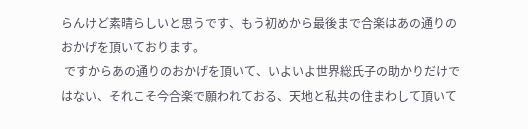らんけど素晴らしいと思うです、もう初めから最後まで合楽はあの通りのおかげを頂いております。
 ですからあの通りのおかげを頂いて、いよいよ世界総氏子の助かりだけではない、それこそ今合楽で願われておる、天地と私共の住まわして頂いて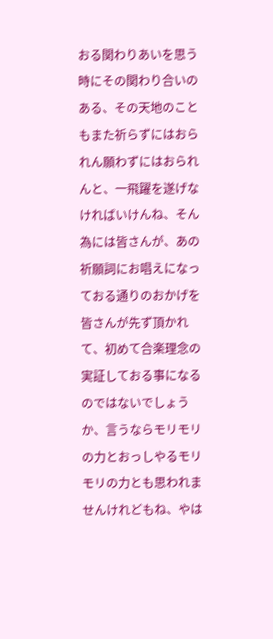おる関わりあいを思う時にその関わり合いのある、その天地のこともまた祈らずにはおられん願わずにはおられんと、一飛躍を遂げなければいけんね、そん為には皆さんが、あの祈願詞にお唱えになっておる通りのおかげを皆さんが先ず頂かれて、初めて合楽理念の実証しておる事になるのではないでしょうか、言うならモリモリの力とおっしやるモリモリの力とも思われませんけれどもね、やは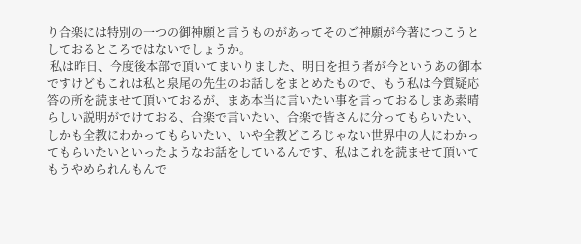り合楽には特別の一つの御神願と言うものがあってそのご神願が今著につこうとしておるところではないでしょうか。
 私は昨日、今度後本部で頂いてまいりました、明日を担う者が今というあの御本ですけどもこれは私と泉尾の先生のお話しをまとめたもので、もう私は今質疑応答の所を読ませて頂いておるが、まあ本当に言いたい事を言っておるしまあ素晴らしい説明がでけておる、合楽で言いたい、合楽で皆さんに分ってもらいたい、しかも全教にわかってもらいたい、いや全教どころじゃない世界中の人にわかってもらいたいといったようなお話をしているんです、私はこれを読ませて頂いてもうやめられんもんで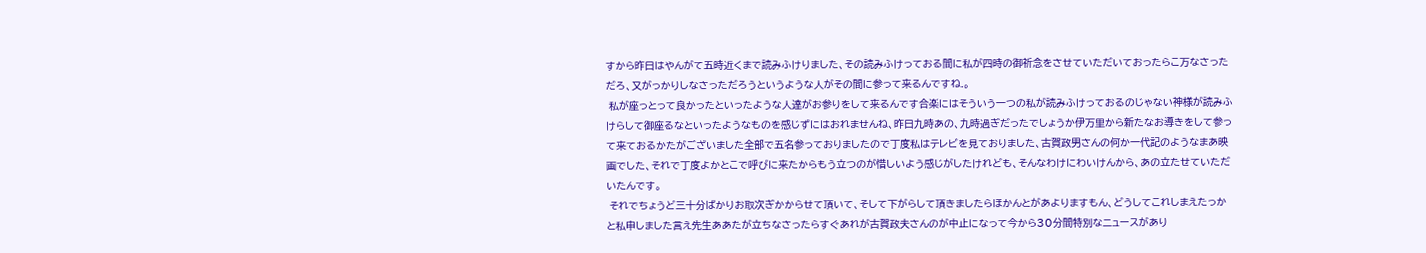すから昨日はやんがて五時近くまで読みふけりました、その読みふけっておる間に私が四時の御祈念をさせていただいておったらこ万なさっただろ、又がっかりしなさっただろうというような人がその間に参って来るんですね.。
 私が座っとって良かったといったような人達がお参りをして来るんです合楽にはそういう一つの私が読みふけっておるのじゃない神様が読みふけらして御座るなといったようなものを感じずにはおれませんね、昨日九時あの、九時過ぎだったでしょうか伊万里から新たなお導きをして参って来ておるかたがございました全部で五名参っておりましたので丁度私はテレビを見ておりました、古賀政男さんの何か一代記のようなまあ映画でした、それで丁度よかとこで呼びに来たからもう立つのが惜しいよう感じがしたけれども、そんなわけにわいけんから、あの立たせていただいたんです。
 それでちょうど三十分ばかりお取次ぎかからせて頂いて、そして下がらして頂きましたらほかんとがあよりますもん、どうしてこれしまえたっかと私申しました言え先生ああたが立ちなさったらすぐあれが古賀政夫さんのが中止になって今から30分間特別なニュースがあり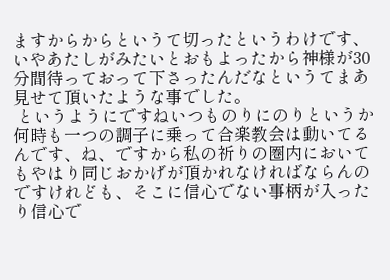ますからからというて切ったというわけです、いやあたしがみたいとおもよったから神様が30分間待っておって下さったんだなというてまあ見せて頂いたような事でした。
 というようにですねいつものりにのりというか何時も一つの調子に乗って合楽教会は動いてるんです、ね、ですから私の祈りの圏内においてもやはり同じおかげが頂かれなければならんのですけれども、そこに信心でない事柄が入ったり信心で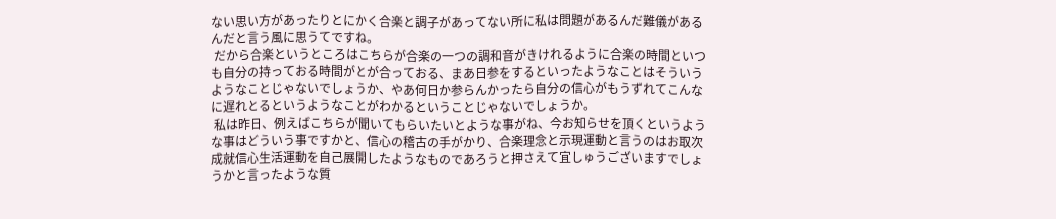ない思い方があったりとにかく合楽と調子があってない所に私は問題があるんだ難儀があるんだと言う風に思うてですね。
 だから合楽というところはこちらが合楽の一つの調和音がきけれるように合楽の時間といつも自分の持っておる時間がとが合っておる、まあ日参をするといったようなことはそういうようなことじゃないでしょうか、やあ何日か参らんかったら自分の信心がもうずれてこんなに遅れとるというようなことがわかるということじゃないでしょうか。
 私は昨日、例えばこちらが聞いてもらいたいとような事がね、今お知らせを頂くというような事はどういう事ですかと、信心の稽古の手がかり、合楽理念と示現運動と言うのはお取次成就信心生活運動を自己展開したようなものであろうと押さえて宜しゅうございますでしょうかと言ったような質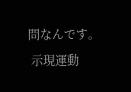問なんです。
 示現運動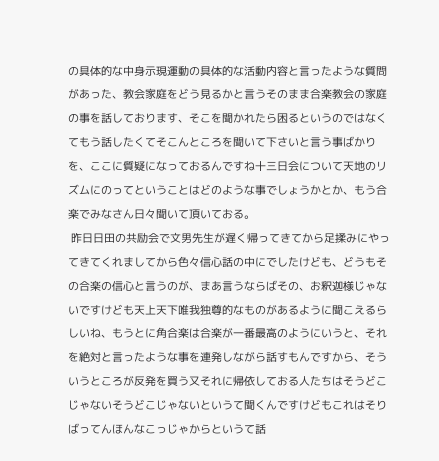の具体的な中身示現運動の具体的な活動内容と言ったような質問があった、教会家庭をどう見るかと言うそのまま合楽教会の家庭の事を話しております、そこを聞かれたら困るというのではなくてもう話したくてそこんところを聞いて下さいと言う事ばかりを、ここに質疑になっておるんですね十三日会について天地のリズムにのってということはどのような事でしょうかとか、もう合楽でみなさん日々聞いて頂いておる。
 昨日日田の共励会で文男先生が遅く帰ってきてから足揉みにやってきてくれましてから色々信心話の中にでしたけども、どうもその合楽の信心と言うのが、まあ言うならばその、お釈迦様じゃないですけども天上天下唯我独尊的なものがあるように聞こえるらしいね、もうとに角合楽は合楽が一番最高のようにいうと、それを絶対と言ったような事を連発しながら話すもんですから、そういうところが反発を買う又それに帰依しておる人たちはそうどこじゃないそうどこじゃないというて聞くんですけどもこれはそりばってんほんなこっじゃからというて話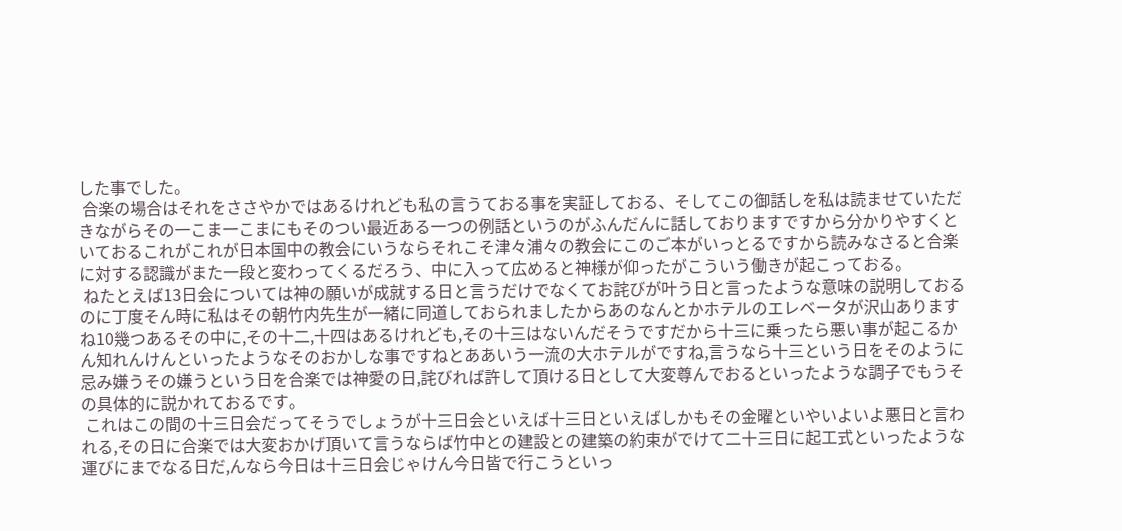した事でした。
 合楽の場合はそれをささやかではあるけれども私の言うておる事を実証しておる、そしてこの御話しを私は読ませていただきながらその一こま一こまにもそのつい最近ある一つの例話というのがふんだんに話しておりますですから分かりやすくといておるこれがこれが日本国中の教会にいうならそれこそ津々浦々の教会にこのご本がいっとるですから読みなさると合楽に対する認識がまた一段と変わってくるだろう、中に入って広めると神様が仰ったがこういう働きが起こっておる。
 ねたとえば13日会については神の願いが成就する日と言うだけでなくてお詫びが叶う日と言ったような意味の説明しておるのに丁度そん時に私はその朝竹内先生が一緒に同道しておられましたからあのなんとかホテルのエレベータが沢山ありますね10幾つあるその中に,その十二,十四はあるけれども,その十三はないんだそうですだから十三に乗ったら悪い事が起こるかん知れんけんといったようなそのおかしな事ですねとああいう一流の大ホテルがですね,言うなら十三という日をそのように忌み嫌うその嫌うという日を合楽では神愛の日,詫びれば許して頂ける日として大変尊んでおるといったような調子でもうその具体的に説かれておるです。
 これはこの間の十三日会だってそうでしょうが十三日会といえば十三日といえばしかもその金曜といやいよいよ悪日と言われる,その日に合楽では大変おかげ頂いて言うならば竹中との建設との建築の約束がでけて二十三日に起工式といったような運びにまでなる日だ,んなら今日は十三日会じゃけん今日皆で行こうといっ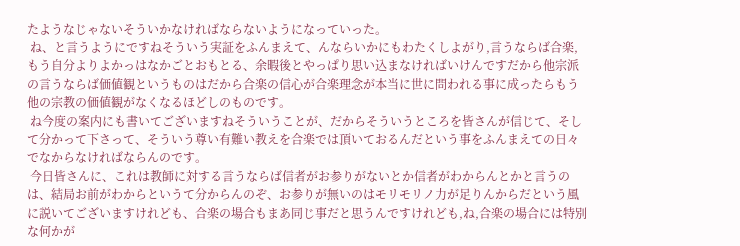たようなじゃないそういかなければならないようになっていった。
 ね、と言うようにですねそういう実証をふんまえて、んならいかにもわたくしよがり,言うならば合楽,もう自分よりよかっはなかごとおもとる、余暇後とやっぱり思い込まなければいけんですだから他宗派の言うならば価値観というものはだから合楽の信心が合楽理念が本当に世に問われる事に成ったらもう他の宗教の価値観がなくなるほどしのものです。
 ね今度の案内にも書いてございますねそういうことが、だからそういうところを皆さんが信じて、そして分かって下さって、そういう尊い有難い教えを合楽では頂いておるんだという事をふんまえての日々でなからなければならんのです。
 今日皆さんに、これは教師に対する言うならば信者がお参りがないとか信者がわからんとかと言うのは、結局お前がわからというて分からんのぞ、お参りが無いのはモリモリノ力が足りんからだという風に説いてございますけれども、合楽の場合もまあ同じ事だと思うんですけれども,ね,合楽の場合には特別な何かが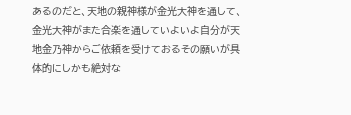あるのだと、天地の親神様が金光大神を通して、金光大神がまた合楽を通していよいよ自分が天地金乃神からご依頼を受けておるその願いが具体的にしかも絶対な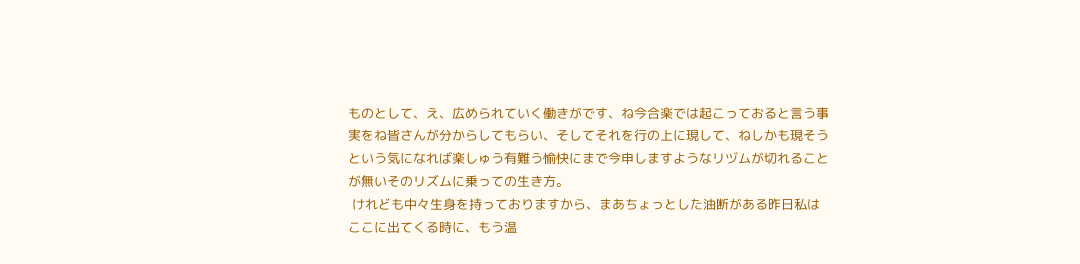ものとして、え、広められていく働きがです、ね今合楽では起こっておると言う事実をね皆さんが分からしてもらい、そしてそれを行の上に現して、ねしかも現そうという気になれば楽しゅう有難う愉快にまで今申しますようなリヅムが切れることが無いそのリズムに乗っての生き方。
 けれども中々生身を持っておりますから、まあちょっとした油断がある昨日私はここに出てくる時に、もう温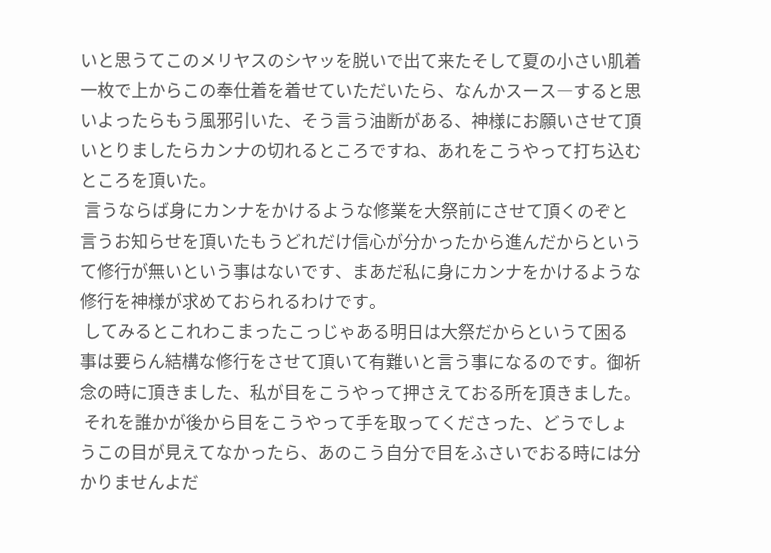いと思うてこのメリヤスのシヤッを脱いで出て来たそして夏の小さい肌着一枚で上からこの奉仕着を着せていただいたら、なんかスース―すると思いよったらもう風邪引いた、そう言う油断がある、神様にお願いさせて頂いとりましたらカンナの切れるところですね、あれをこうやって打ち込むところを頂いた。
 言うならば身にカンナをかけるような修業を大祭前にさせて頂くのぞと言うお知らせを頂いたもうどれだけ信心が分かったから進んだからというて修行が無いという事はないです、まあだ私に身にカンナをかけるような修行を神様が求めておられるわけです。
 してみるとこれわこまったこっじゃある明日は大祭だからというて困る事は要らん結構な修行をさせて頂いて有難いと言う事になるのです。御祈念の時に頂きました、私が目をこうやって押さえておる所を頂きました。
 それを誰かが後から目をこうやって手を取ってくださった、どうでしょうこの目が見えてなかったら、あのこう自分で目をふさいでおる時には分かりませんよだ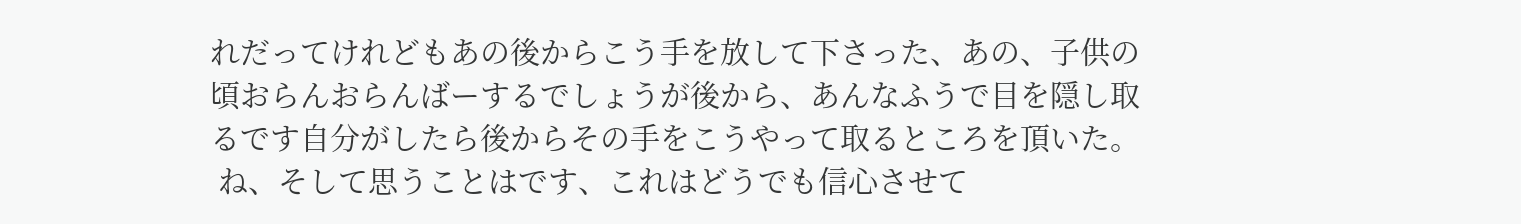れだってけれどもあの後からこう手を放して下さった、あの、子供の頃おらんおらんばーするでしょうが後から、あんなふうで目を隠し取るです自分がしたら後からその手をこうやって取るところを頂いた。
 ね、そして思うことはです、これはどうでも信心させて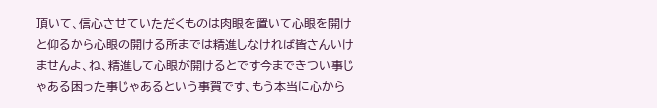頂いて、信心させていただくものは肉眼を置いて心眼を開けと仰るから心眼の開ける所までは精進しなければ皆さんいけませんよ、ね、精進して心眼が開けるとです今まできつい事じゃある困った事じゃあるという事賀です、もう本当に心から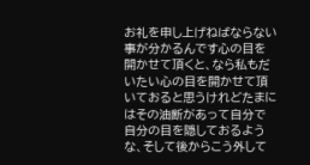お礼を申し上げねばならない事が分かるんです心の目を開かせて頂くと、なら私もだいたい心の目を開かせて頂いておると思うけれどたまにはその油断があって自分で自分の目を隠しておるような、そして後からこう外して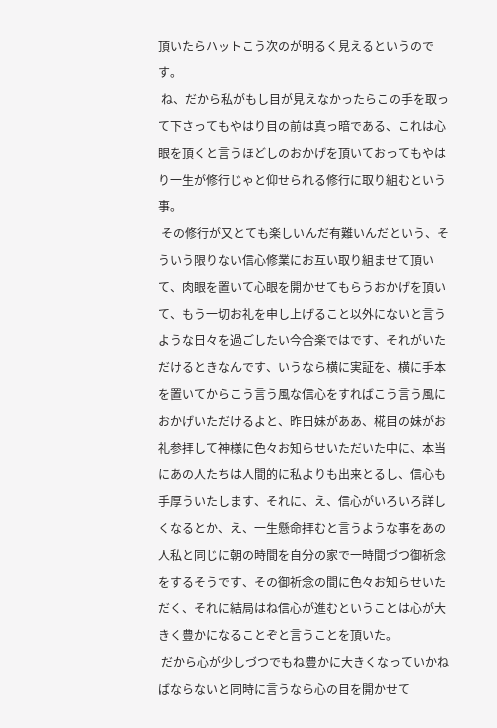頂いたらハットこう次のが明るく見えるというのです。
 ね、だから私がもし目が見えなかったらこの手を取って下さってもやはり目の前は真っ暗である、これは心眼を頂くと言うほどしのおかげを頂いておってもやはり一生が修行じゃと仰せられる修行に取り組むという事。
 その修行が又とても楽しいんだ有難いんだという、そういう限りない信心修業にお互い取り組ませて頂いて、肉眼を置いて心眼を開かせてもらうおかげを頂いて、もう一切お礼を申し上げること以外にないと言うような日々を過ごしたい今合楽ではです、それがいただけるときなんです、いうなら横に実証を、横に手本を置いてからこう言う風な信心をすればこう言う風におかげいただけるよと、昨日妹がああ、椛目の妹がお礼参拝して神様に色々お知らせいただいた中に、本当にあの人たちは人間的に私よりも出来とるし、信心も手厚ういたします、それに、え、信心がいろいろ詳しくなるとか、え、一生懸命拝むと言うような事をあの人私と同じに朝の時間を自分の家で一時間づつ御祈念をするそうです、その御祈念の間に色々お知らせいただく、それに結局はね信心が進むということは心が大きく豊かになることぞと言うことを頂いた。
 だから心が少しづつでもね豊かに大きくなっていかねばならないと同時に言うなら心の目を開かせて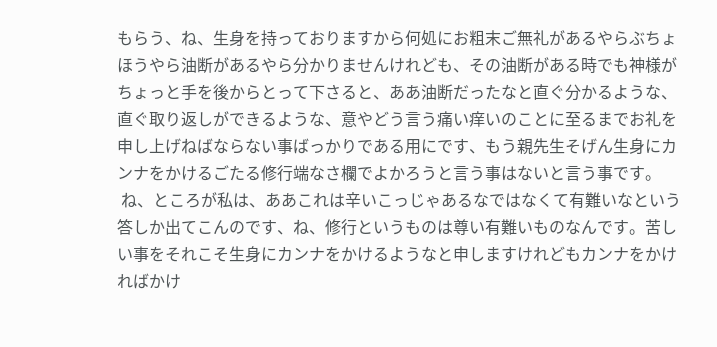もらう、ね、生身を持っておりますから何処にお粗末ご無礼があるやらぶちょほうやら油断があるやら分かりませんけれども、その油断がある時でも神様がちょっと手を後からとって下さると、ああ油断だったなと直ぐ分かるような、直ぐ取り返しができるような、意やどう言う痛い痒いのことに至るまでお礼を申し上げねばならない事ばっかりである用にです、もう親先生そげん生身にカンナをかけるごたる修行端なさ欄でよかろうと言う事はないと言う事です。
 ね、ところが私は、ああこれは辛いこっじゃあるなではなくて有難いなという答しか出てこんのです、ね、修行というものは尊い有難いものなんです。苦しい事をそれこそ生身にカンナをかけるようなと申しますけれどもカンナをかければかけ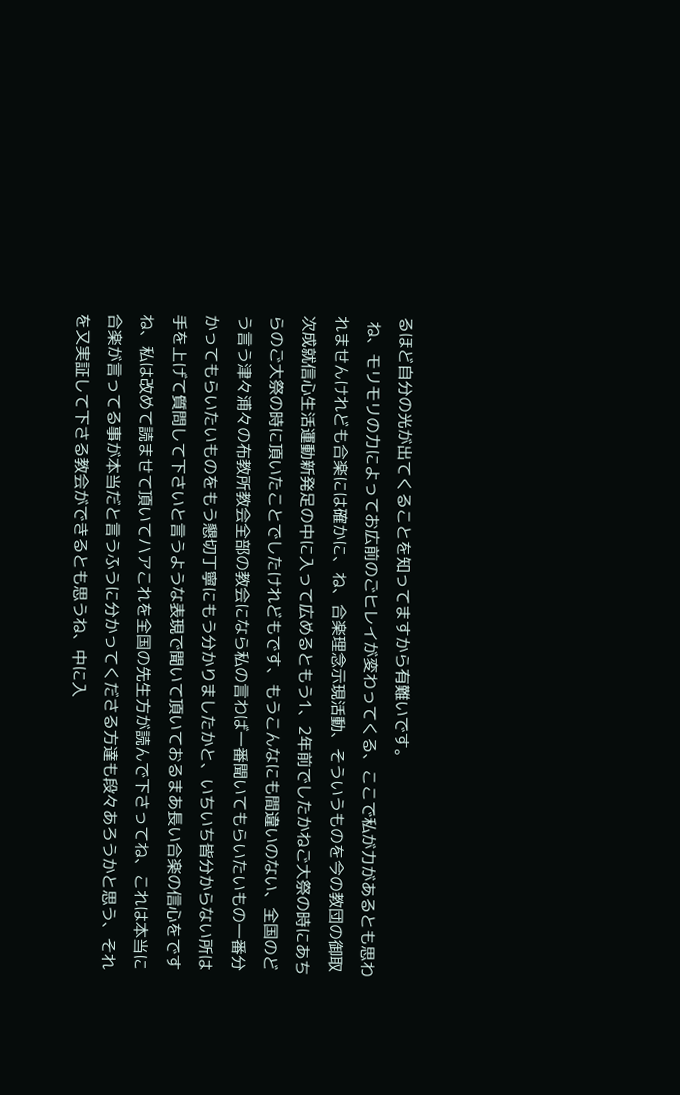るほど自分の光が出てくることを知ってますから有難いです。
 ね、モリモリの力によってお広前のごヒレイが変わってくる、ここで私が力があるとも思われませんけれども合楽には確かに、ね、合楽理念示現活動、そういうものを今の教団の御取次成就信心生活運動新発足の中に入って広めるともう1、2年前でしたかねご大祭の時にあちらのご大祭の時に頂いたことでしたけれどもです、もうこんなにも間違いのない、全国のどう言う津々浦々の布教所教会全部の教会になら私の言わば一番聞いてもらいたいもの一番分かってもらいたいものをもう懇切丁寧にもう分かりましたかと、いちいち皆分からない所は手を上げて質問して下さいと言うような表現で聞いて頂いておるまあ長い合楽の信心をですね、私は改めて読ませて頂いてハアこれを全国の先生方が読んで下さってね、これは本当に合楽が言ってる事が本当だと言うふうに分かってくださる方達も段々あろうかと思う、それを又実証して下さる教会ができるとも思うね、中に入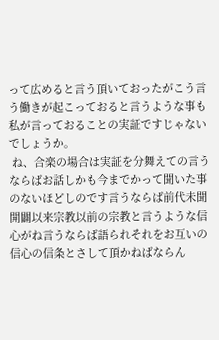って広めると言う頂いておったがこう言う働きが起こっておると言うような事も私が言っておることの実証ですじゃないでしょうか。
 ね、合楽の場合は実証を分舞えての言うならばお話しかも今までかって聞いた事のないほどしのです言うならば前代未聞開闢以来宗教以前の宗教と言うような信心がね言うならば語られそれをお互いの信心の信条とさして頂かねばならん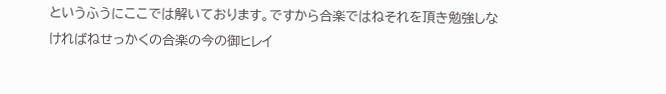というふうにここでは解いております。ですから合楽ではねそれを頂き勉強しなければねせっかくの合楽の今の御ヒレイ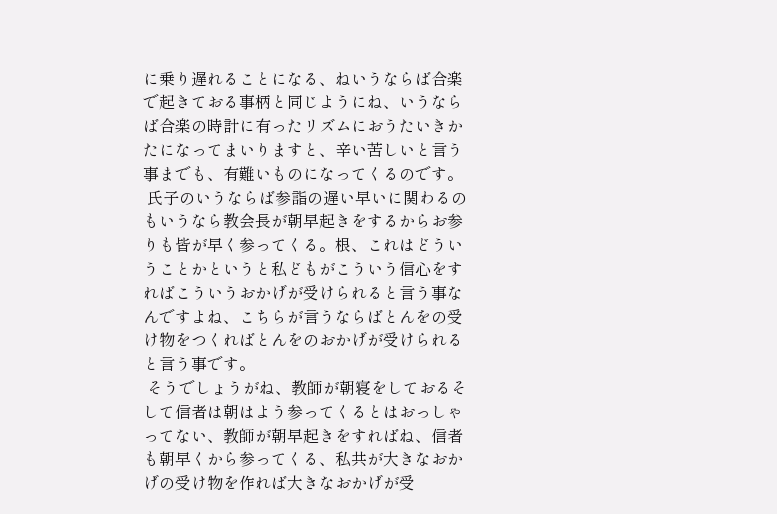に乗り遅れることになる、ねいうならば合楽で起きておる事柄と同じようにね、いうならば合楽の時計に有ったリズムにおうたいきかたになってまいりますと、辛い苦しいと言う事までも、有難いものになってくるのです。
 氏子のいうならば参詣の遅い早いに関わるのもいうなら教会長が朝早起きをするからお参りも皆が早く参ってくる。根、これはどういうことかというと私どもがこういう信心をすればこういうおかげが受けられると言う事なんですよね、こちらが言うならばとんをの受け物をつくればとんをのおかげが受けられると言う事です。
 そうでしょうがね、教師が朝寝をしておるそして信者は朝はよう参ってくるとはおっしゃってない、教師が朝早起きをすればね、信者も朝早くから参ってくる、私共が大きなおかげの受け物を作れば大きなおかげが受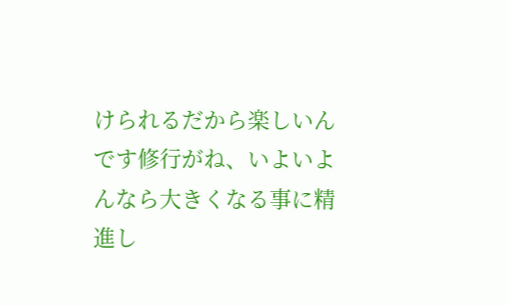けられるだから楽しいんです修行がね、いよいよんなら大きくなる事に精進し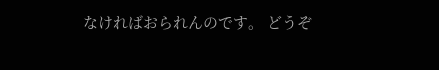なければおられんのです。 どうぞ